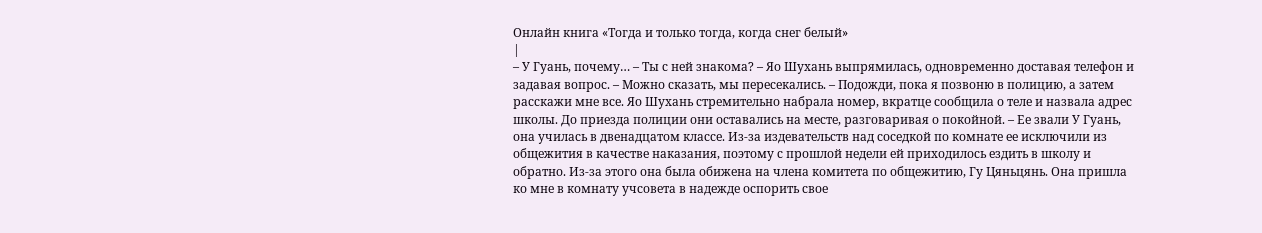Онлайн книга «Тогда и только тогда, когда снег белый»
|
– У Гуань, почему… – Ты с ней знакома? – Яо Шухань выпрямилась, одновременно доставая телефон и задавая вопрос. – Можно сказать, мы пересекались. – Подожди, пока я позвоню в полицию, а затем расскажи мне все. Яо Шухань стремительно набрала номер, вкратце сообщила о теле и назвала адрес школы. До приезда полиции они оставались на месте, разговаривая о покойной. – Ее звали У Гуань, она училась в двенадцатом классе. Из-за издевательств над соседкой по комнате ее исключили из общежития в качестве наказания, поэтому с прошлой недели ей приходилось ездить в школу и обратно. Из-за этого она была обижена на члена комитета по общежитию, Гу Цяньцянь. Она пришла ко мне в комнату учсовета в надежде оспорить свое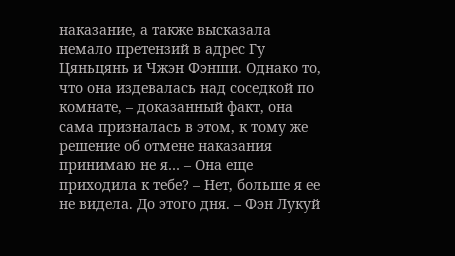наказание, а также высказала немало претензий в адрес Гу Цяньцянь и Чжэн Фэнши. Однако то, что она издевалась над соседкой по комнате, – доказанный факт, она сама призналась в этом, к тому же решение об отмене наказания принимаю не я… – Она еще приходила к тебе? – Нет, больше я ее не видела. До этого дня. – Фэн Лукуй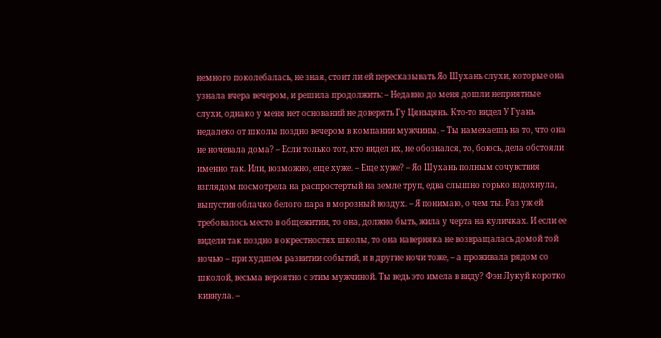немного поколебалась, не зная, стоит ли ей пересказывать Яо Шухань слухи, которые она узнала вчера вечером, и решила продолжить: – Недавно до меня дошли неприятные слухи, однако у меня нет оснований не доверять Гу Цяньцянь. Кто-то видел У Гуань недалеко от школы поздно вечером в компании мужчины. – Ты намекаешь на то, что она не ночевала дома? – Если только тот, кто видел их, не обознался, то, боюсь, дела обстояли именно так. Или, возможно, еще хуже. – Еще хуже? – Яо Шухань полным сочувствия взглядом посмотрела на распростертый на земле труп, едва слышно горько вздохнула, выпустив облачко белого пара в морозный воздух. – Я понимаю, о чем ты. Раз уж ей требовалось место в общежитии, то она, должно быть, жила у черта на куличках. И если ее видели так поздно в окрестностях школы, то она наверняка не возвращалась домой той ночью – при худшем развитии событий, и в другие ночи тоже, – а проживала рядом со школой, весьма вероятно с этим мужчиной. Ты ведь это имела в виду? Фэн Лукуй коротко кивнула. –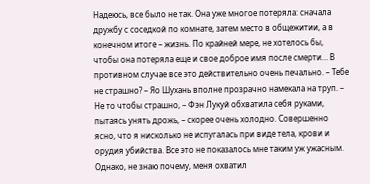Надеюсь, все было не так. Она уже многое потеряла: сначала дружбу с соседкой по комнате, затем место в общежитии, а в конечном итоге – жизнь. По крайней мере, не хотелось бы, чтобы она потеряла еще и свое доброе имя после смерти… В противном случае все это действительно очень печально. – Тебе не страшно? – Яо Шухань вполне прозрачно намекала на труп. – Не то чтобы страшно, – Фэн Лукуй обхватила себя руками, пытаясь унять дрожь, – скорее очень холодно. Совершенно ясно, что я нисколько не испугалась при виде тела, крови и орудия убийства. Все это не показалось мне таким уж ужасным. Однако, не знаю почему, меня охватил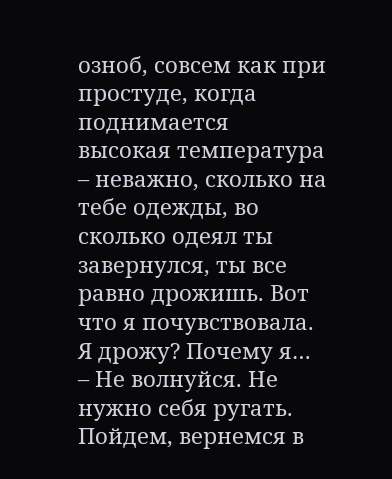озноб, совсем как при простуде, когда поднимается высокая температура – неважно, сколько на тебе одежды, во сколько одеял ты завернулся, ты все равно дрожишь. Вот что я почувствовала. Я дрожу? Почему я… – Не волнуйся. Не нужно себя ругать. Пойдем, вернемся в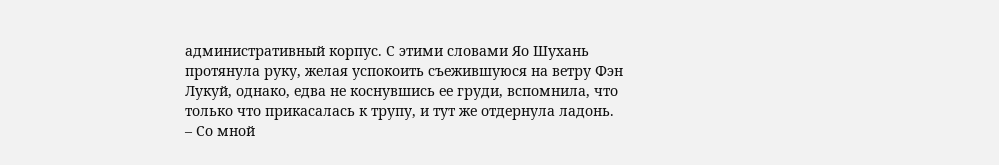административный корпус. С этими словами Яо Шухань протянула руку, желая успокоить съежившуюся на ветру Фэн Лукуй, однако, едва не коснувшись ее груди, вспомнила, что только что прикасалась к трупу, и тут же отдернула ладонь. – Со мной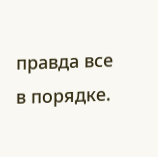правда все в порядке.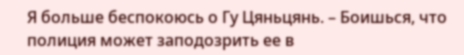Я больше беспокоюсь о Гу Цяньцянь. – Боишься, что полиция может заподозрить ее в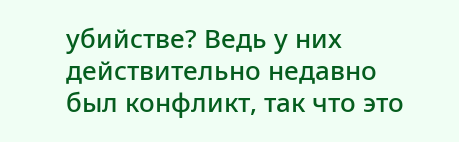убийстве? Ведь у них действительно недавно был конфликт, так что это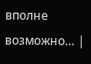вполне возможно… |